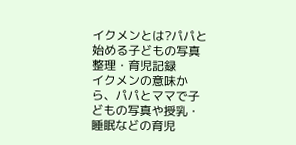イクメンとは?パパと始める子どもの写真整理・育児記録
イクメンの意味から、パパとママで子どもの写真や授乳・睡眠などの育児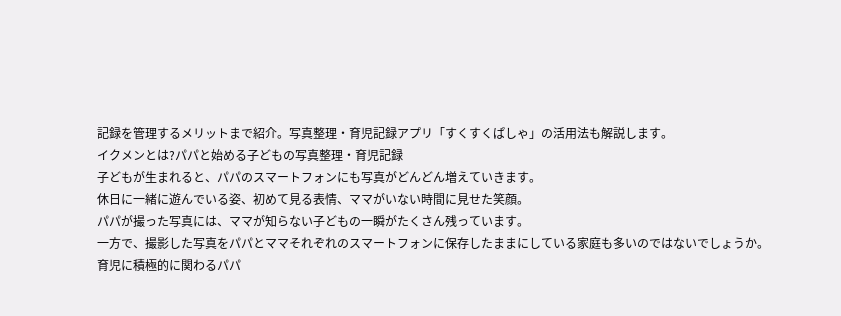記録を管理するメリットまで紹介。写真整理・育児記録アプリ「すくすくぱしゃ」の活用法も解説します。
イクメンとは?パパと始める子どもの写真整理・育児記録
子どもが生まれると、パパのスマートフォンにも写真がどんどん増えていきます。
休日に一緒に遊んでいる姿、初めて見る表情、ママがいない時間に見せた笑顔。
パパが撮った写真には、ママが知らない子どもの一瞬がたくさん残っています。
一方で、撮影した写真をパパとママそれぞれのスマートフォンに保存したままにしている家庭も多いのではないでしょうか。
育児に積極的に関わるパパ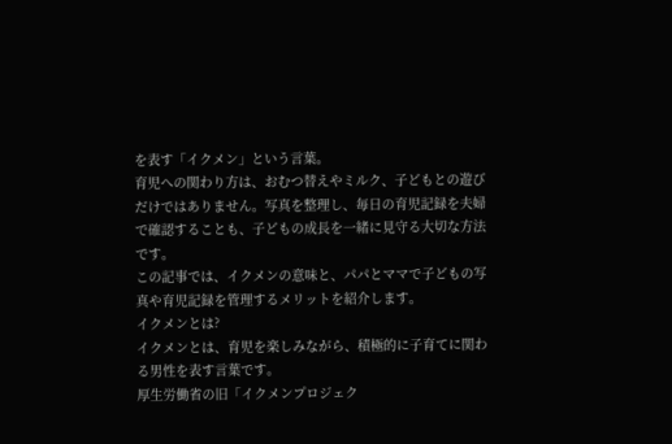を表す「イクメン」という言葉。
育児への関わり方は、おむつ替えやミルク、子どもとの遊びだけではありません。写真を整理し、毎日の育児記録を夫婦で確認することも、子どもの成長を一緒に見守る大切な方法です。
この記事では、イクメンの意味と、パパとママで子どもの写真や育児記録を管理するメリットを紹介します。
イクメンとは?
イクメンとは、育児を楽しみながら、積極的に子育てに関わる男性を表す言葉です。
厚生労働省の旧「イクメンプロジェク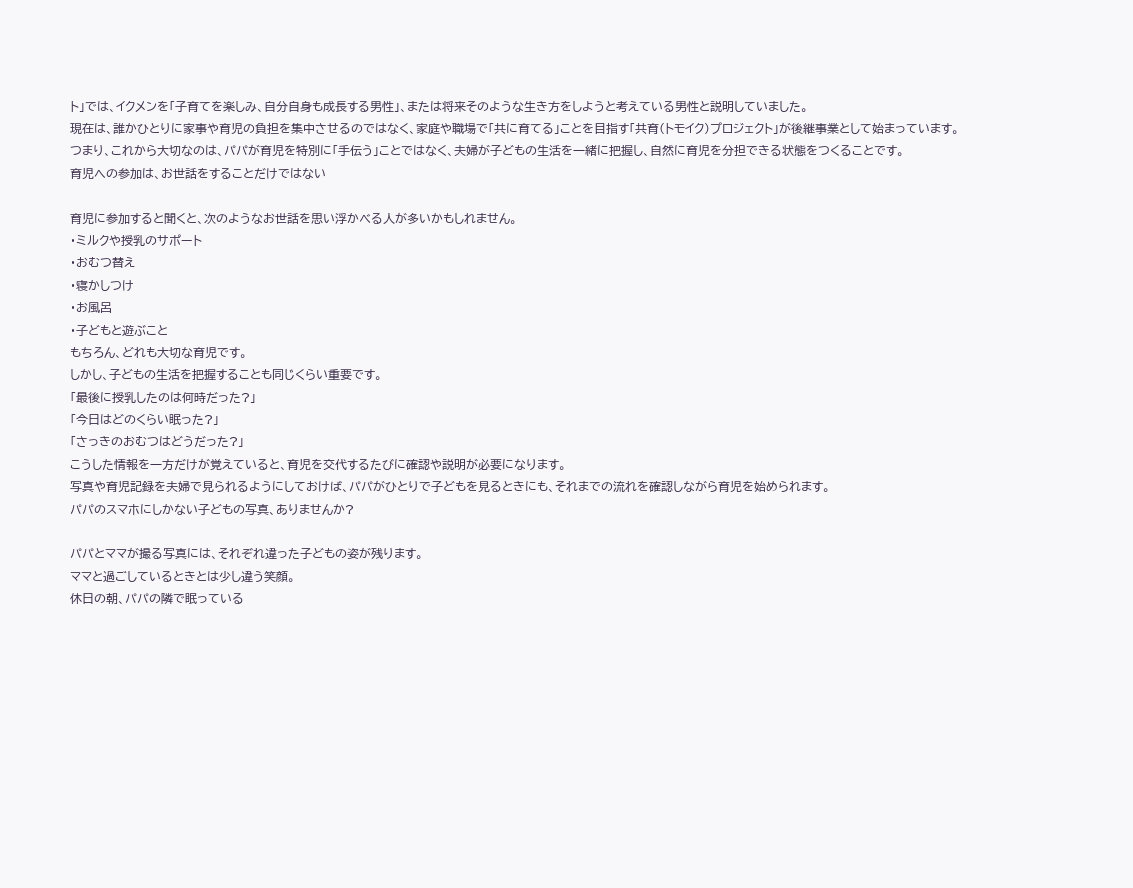ト」では、イクメンを「子育てを楽しみ、自分自身も成長する男性」、または将来そのような生き方をしようと考えている男性と説明していました。
現在は、誰かひとりに家事や育児の負担を集中させるのではなく、家庭や職場で「共に育てる」ことを目指す「共育(トモイク)プロジェクト」が後継事業として始まっています。
つまり、これから大切なのは、パパが育児を特別に「手伝う」ことではなく、夫婦が子どもの生活を一緒に把握し、自然に育児を分担できる状態をつくることです。
育児への参加は、お世話をすることだけではない

育児に参加すると聞くと、次のようなお世話を思い浮かべる人が多いかもしれません。
・ミルクや授乳のサポート
・おむつ替え
・寝かしつけ
・お風呂
・子どもと遊ぶこと
もちろん、どれも大切な育児です。
しかし、子どもの生活を把握することも同じくらい重要です。
「最後に授乳したのは何時だった?」
「今日はどのくらい眠った?」
「さっきのおむつはどうだった?」
こうした情報を一方だけが覚えていると、育児を交代するたびに確認や説明が必要になります。
写真や育児記録を夫婦で見られるようにしておけば、パパがひとりで子どもを見るときにも、それまでの流れを確認しながら育児を始められます。
パパのスマホにしかない子どもの写真、ありませんか?

パパとママが撮る写真には、それぞれ違った子どもの姿が残ります。
ママと過ごしているときとは少し違う笑顔。
休日の朝、パパの隣で眠っている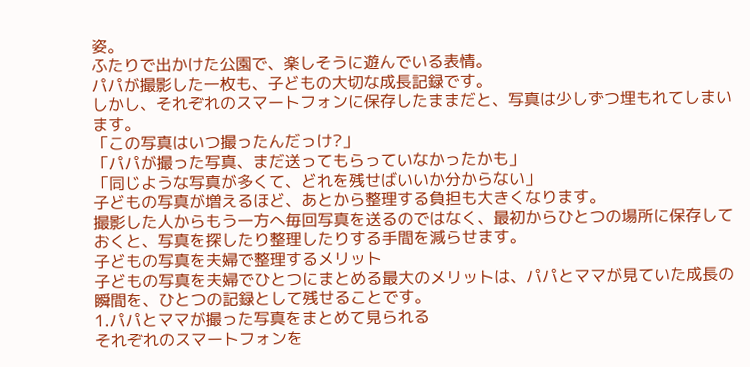姿。
ふたりで出かけた公園で、楽しそうに遊んでいる表情。
パパが撮影した一枚も、子どもの大切な成長記録です。
しかし、それぞれのスマートフォンに保存したままだと、写真は少しずつ埋もれてしまいます。
「この写真はいつ撮ったんだっけ?」
「パパが撮った写真、まだ送ってもらっていなかったかも」
「同じような写真が多くて、どれを残せばいいか分からない」
子どもの写真が増えるほど、あとから整理する負担も大きくなります。
撮影した人からもう一方へ毎回写真を送るのではなく、最初からひとつの場所に保存しておくと、写真を探したり整理したりする手間を減らせます。
子どもの写真を夫婦で整理するメリット
子どもの写真を夫婦でひとつにまとめる最大のメリットは、パパとママが見ていた成長の瞬間を、ひとつの記録として残せることです。
1.パパとママが撮った写真をまとめて見られる
それぞれのスマートフォンを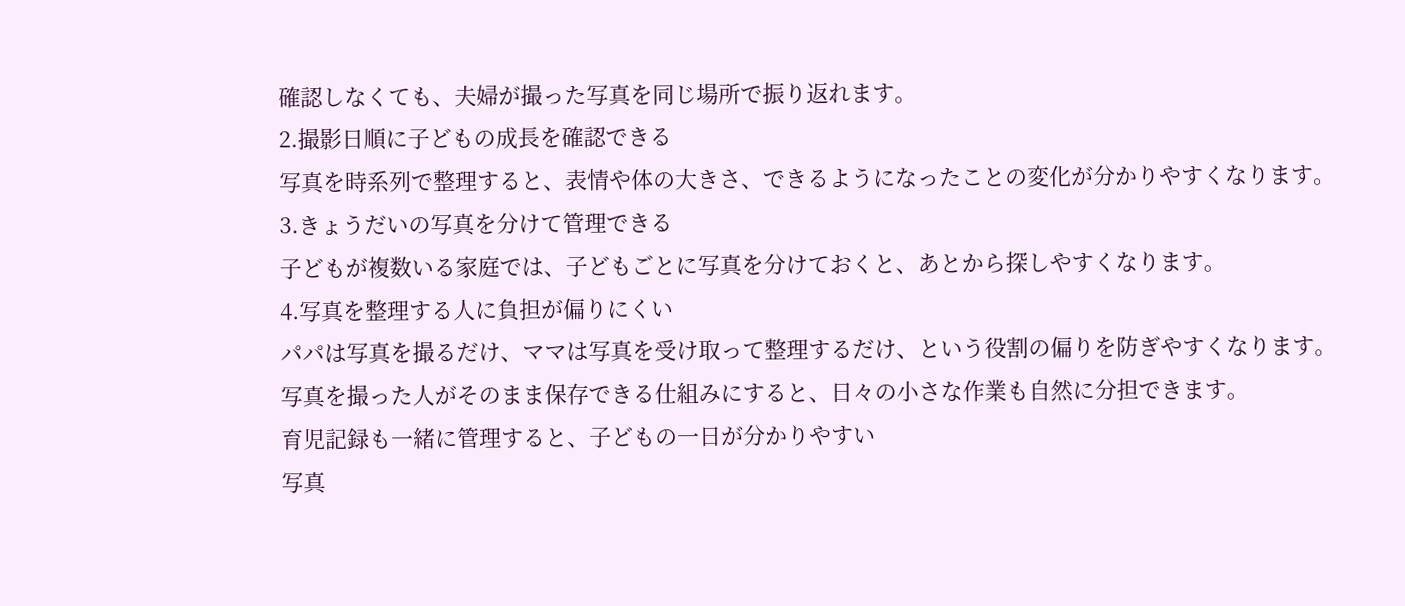確認しなくても、夫婦が撮った写真を同じ場所で振り返れます。
2.撮影日順に子どもの成長を確認できる
写真を時系列で整理すると、表情や体の大きさ、できるようになったことの変化が分かりやすくなります。
3.きょうだいの写真を分けて管理できる
子どもが複数いる家庭では、子どもごとに写真を分けておくと、あとから探しやすくなります。
4.写真を整理する人に負担が偏りにくい
パパは写真を撮るだけ、ママは写真を受け取って整理するだけ、という役割の偏りを防ぎやすくなります。
写真を撮った人がそのまま保存できる仕組みにすると、日々の小さな作業も自然に分担できます。
育児記録も一緒に管理すると、子どもの一日が分かりやすい
写真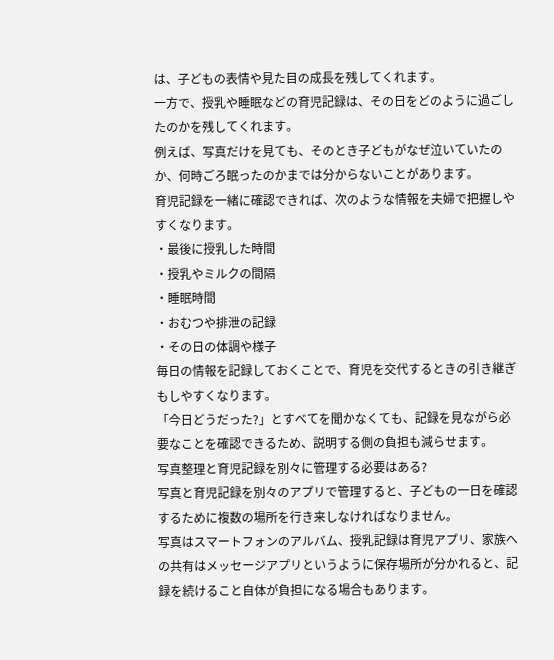は、子どもの表情や見た目の成長を残してくれます。
一方で、授乳や睡眠などの育児記録は、その日をどのように過ごしたのかを残してくれます。
例えば、写真だけを見ても、そのとき子どもがなぜ泣いていたのか、何時ごろ眠ったのかまでは分からないことがあります。
育児記録を一緒に確認できれば、次のような情報を夫婦で把握しやすくなります。
・最後に授乳した時間
・授乳やミルクの間隔
・睡眠時間
・おむつや排泄の記録
・その日の体調や様子
毎日の情報を記録しておくことで、育児を交代するときの引き継ぎもしやすくなります。
「今日どうだった?」とすべてを聞かなくても、記録を見ながら必要なことを確認できるため、説明する側の負担も減らせます。
写真整理と育児記録を別々に管理する必要はある?
写真と育児記録を別々のアプリで管理すると、子どもの一日を確認するために複数の場所を行き来しなければなりません。
写真はスマートフォンのアルバム、授乳記録は育児アプリ、家族への共有はメッセージアプリというように保存場所が分かれると、記録を続けること自体が負担になる場合もあります。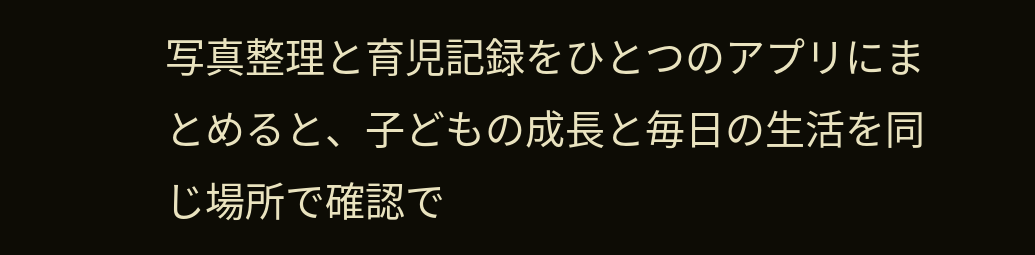写真整理と育児記録をひとつのアプリにまとめると、子どもの成長と毎日の生活を同じ場所で確認で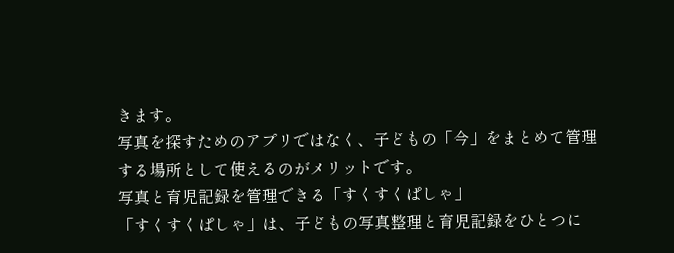きます。
写真を探すためのアプリではなく、子どもの「今」をまとめて管理する場所として使えるのがメリットです。
写真と育児記録を管理できる「すくすくぱしゃ」
「すくすくぱしゃ」は、子どもの写真整理と育児記録をひとつに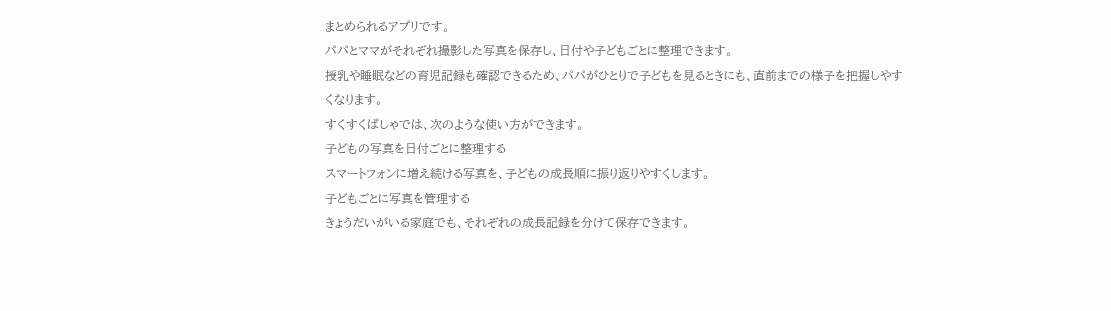まとめられるアプリです。
パパとママがそれぞれ撮影した写真を保存し、日付や子どもごとに整理できます。
授乳や睡眠などの育児記録も確認できるため、パパがひとりで子どもを見るときにも、直前までの様子を把握しやすくなります。
すくすくぱしゃでは、次のような使い方ができます。
子どもの写真を日付ごとに整理する
スマートフォンに増え続ける写真を、子どもの成長順に振り返りやすくします。
子どもごとに写真を管理する
きょうだいがいる家庭でも、それぞれの成長記録を分けて保存できます。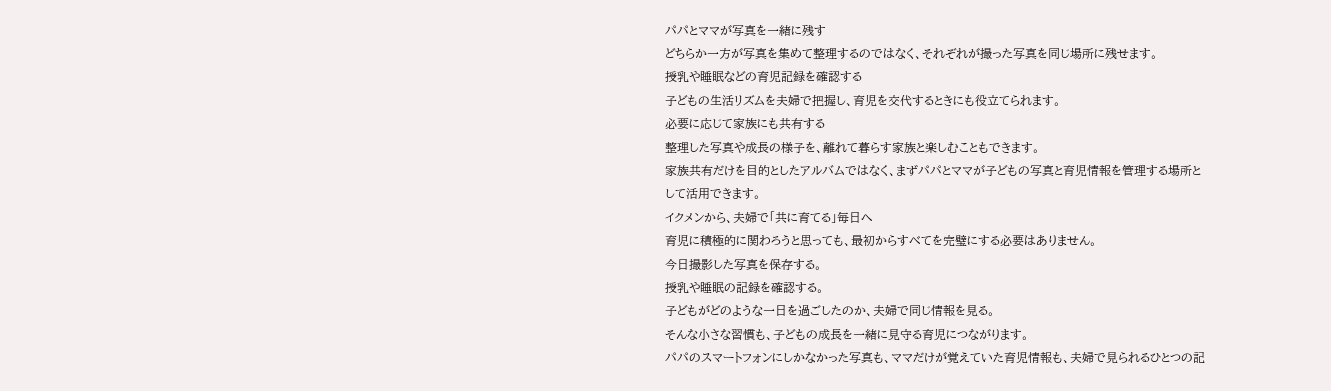パパとママが写真を一緒に残す
どちらか一方が写真を集めて整理するのではなく、それぞれが撮った写真を同じ場所に残せます。
授乳や睡眠などの育児記録を確認する
子どもの生活リズムを夫婦で把握し、育児を交代するときにも役立てられます。
必要に応じて家族にも共有する
整理した写真や成長の様子を、離れて暮らす家族と楽しむこともできます。
家族共有だけを目的としたアルバムではなく、まずパパとママが子どもの写真と育児情報を管理する場所として活用できます。
イクメンから、夫婦で「共に育てる」毎日へ
育児に積極的に関わろうと思っても、最初からすべてを完璧にする必要はありません。
今日撮影した写真を保存する。
授乳や睡眠の記録を確認する。
子どもがどのような一日を過ごしたのか、夫婦で同じ情報を見る。
そんな小さな習慣も、子どもの成長を一緒に見守る育児につながります。
パパのスマートフォンにしかなかった写真も、ママだけが覚えていた育児情報も、夫婦で見られるひとつの記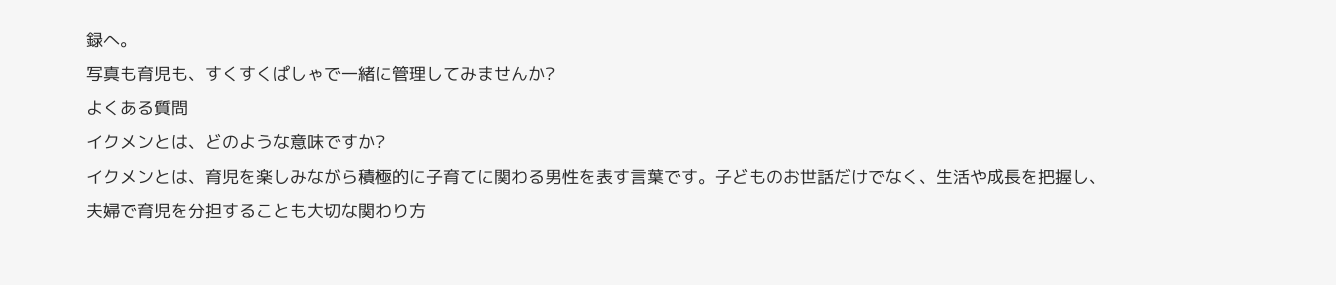録へ。
写真も育児も、すくすくぱしゃで一緒に管理してみませんか?
よくある質問
イクメンとは、どのような意味ですか?
イクメンとは、育児を楽しみながら積極的に子育てに関わる男性を表す言葉です。子どものお世話だけでなく、生活や成長を把握し、夫婦で育児を分担することも大切な関わり方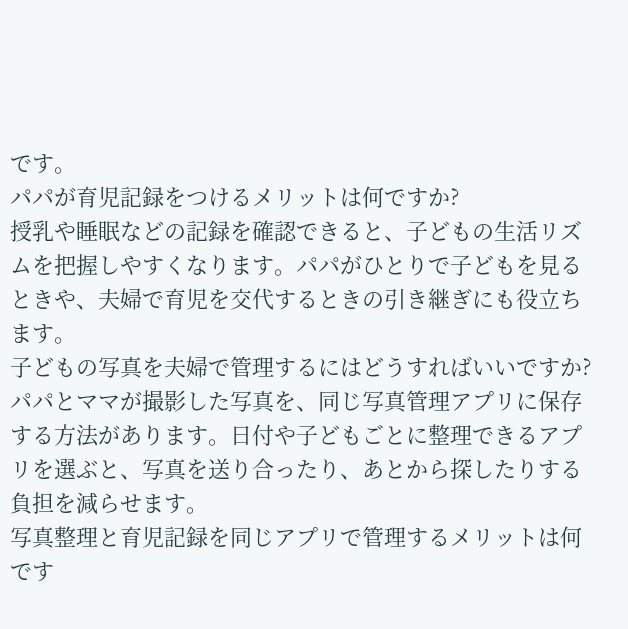です。
パパが育児記録をつけるメリットは何ですか?
授乳や睡眠などの記録を確認できると、子どもの生活リズムを把握しやすくなります。パパがひとりで子どもを見るときや、夫婦で育児を交代するときの引き継ぎにも役立ちます。
子どもの写真を夫婦で管理するにはどうすればいいですか?
パパとママが撮影した写真を、同じ写真管理アプリに保存する方法があります。日付や子どもごとに整理できるアプリを選ぶと、写真を送り合ったり、あとから探したりする負担を減らせます。
写真整理と育児記録を同じアプリで管理するメリットは何です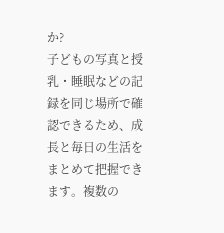か?
子どもの写真と授乳・睡眠などの記録を同じ場所で確認できるため、成長と毎日の生活をまとめて把握できます。複数の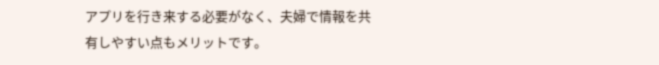アプリを行き来する必要がなく、夫婦で情報を共有しやすい点もメリットです。